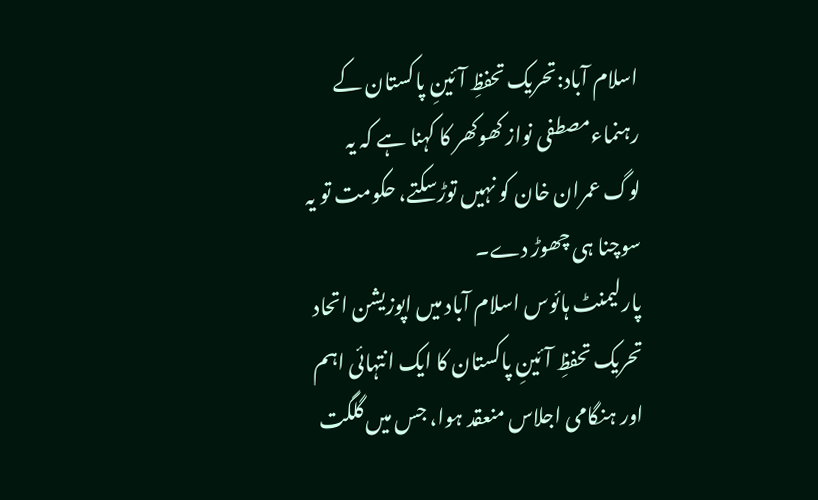اسلام آباد:تحریک تحفظِ آئینِ پاکستان کے رہنماءمصطفی نواز کھوکھر کا کہنا ہے کہ یہ لوگ عمران خان کو نہیں توڑسکتے، حکومت تو یہ سوچنا ہی چھوڑ دے۔
پارلیمنٹ ہائوس اسلام آباد میں اپوزیشن اتحاد تحریک تحفظِ آئینِ پاکستان کا ایک انتہائی اہم اور ہنگامی اجلاس منعقد ہوا، جس میں گلگت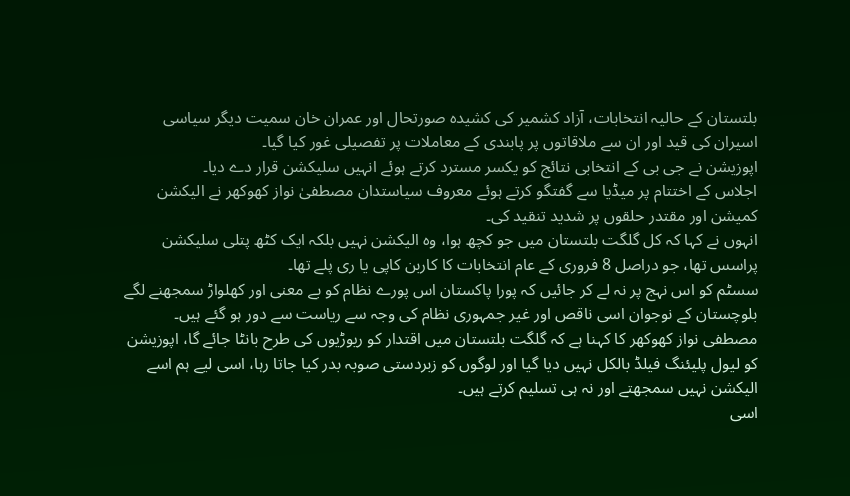بلتستان کے حالیہ انتخابات، آزاد کشمیر کی کشیدہ صورتحال اور عمران خان سمیت دیگر سیاسی اسیران کی قید اور ان سے ملاقاتوں پر پابندی کے معاملات پر تفصیلی غور کیا گیا۔
اپوزیشن نے جی بی کے انتخابی نتائج کو یکسر مسترد کرتے ہوئے انہیں سلیکشن قرار دے دیا۔
اجلاس کے اختتام پر میڈیا سے گفتگو کرتے ہوئے معروف سیاستدان مصطفیٰ نواز کھوکھر نے الیکشن کمیشن اور مقتدر حلقوں پر شدید تنقید کی۔
انہوں نے کہا کہ کل گلگت بلتستان میں جو کچھ ہوا، وہ الیکشن نہیں بلکہ ایک کٹھ پتلی سلیکشن پراسس تھا، جو دراصل 8 فروری کے عام انتخابات کا کاربن کاپی یا ری پلے تھا۔
سسٹم کو اس نہج پر نہ لے کر جائیں کہ پورا پاکستان اس پورے نظام کو بے معنی اور کھلواڑ سمجھنے لگے بلوچستان کے نوجوان اسی ناقص اور غیر جمہوری نظام کی وجہ سے ریاست سے دور ہو گئے ہیں۔
مصطفی نواز کھوکھر کا کہنا ہے کہ گلگت بلتستان میں اقتدار کو ریوڑیوں کی طرح بانٹا جائے گا، اپوزیشن کو لیول پلیئنگ فیلڈ بالکل نہیں دیا گیا اور لوگوں کو زبردستی صوبہ بدر کیا جاتا رہا، اسی لیے ہم اسے الیکشن نہیں سمجھتے اور نہ ہی تسلیم کرتے ہیں۔
اسی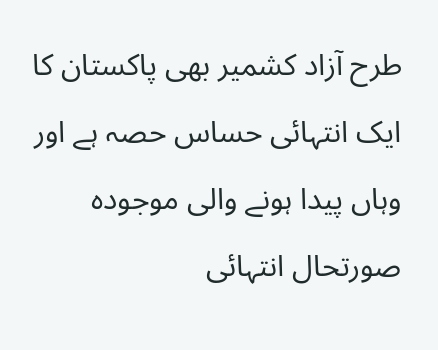طرح آزاد کشمیر بھی پاکستان کا ایک انتہائی حساس حصہ ہے اور وہاں پیدا ہونے والی موجودہ صورتحال انتہائی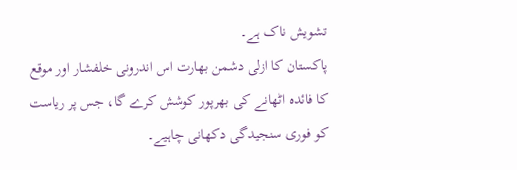تشویش ناک ہے۔
پاکستان کا ازلی دشمن بھارت اس اندرونی خلفشار اور موقع کا فائدہ اٹھانے کی بھرپور کوشش کرے گا، جس پر ریاست کو فوری سنجیدگی دکھانی چاہیے۔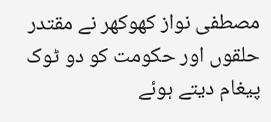مصطفی نواز کھوکھر نے مقتدر حلقوں اور حکومت کو دو ٹوک پیغام دیتے ہوئے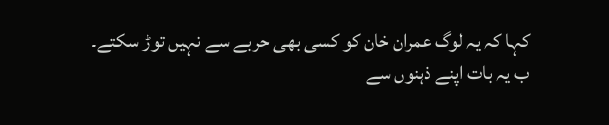کہا کہ یہ لوگ عمران خان کو کسی بھی حربے سے نہیں توڑ سکتے۔
ب یہ بات اپنے ذہنوں سے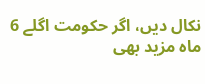نکال دیں، اگر حکومت اگلے 6 ماہ مزید بھی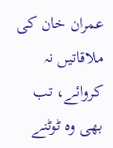عمران خان کی ملاقاتیں نہ کروائے، تب بھی وہ ٹوٹنے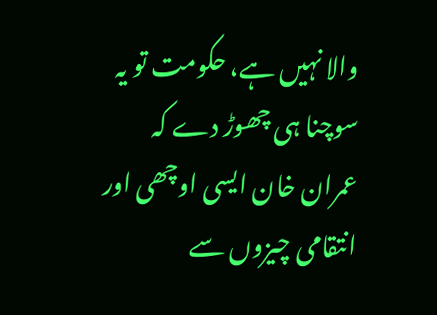والا نہیں ہے، حکومت تو یہ سوچنا ہی چھوڑ دے کہ عمران خان ایسی اوچھی اور انتقامی چیزوں سے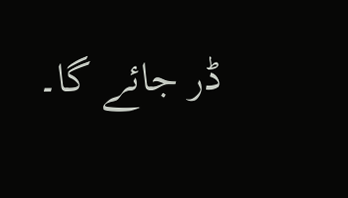ڈر جائے گا۔